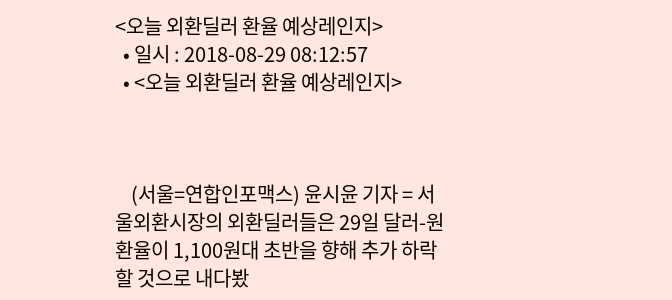<오늘 외환딜러 환율 예상레인지>
  • 일시 : 2018-08-29 08:12:57
  • <오늘 외환딜러 환율 예상레인지>



    (서울=연합인포맥스) 윤시윤 기자 = 서울외환시장의 외환딜러들은 29일 달러-원 환율이 1,100원대 초반을 향해 추가 하락할 것으로 내다봤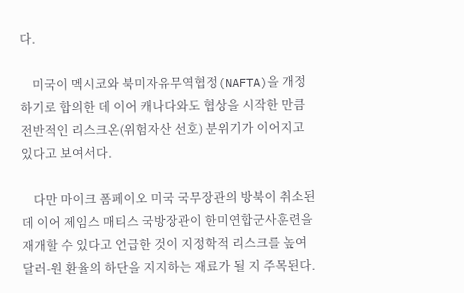다.

    미국이 멕시코와 북미자유무역협정(NAFTA)을 개정하기로 합의한 데 이어 캐나다와도 협상을 시작한 만큼 전반적인 리스크온(위험자산 선호) 분위기가 이어지고 있다고 보여서다.

    다만 마이크 폼페이오 미국 국무장관의 방북이 취소된 데 이어 제임스 매티스 국방장관이 한미연합군사훈련을 재개할 수 있다고 언급한 것이 지정학적 리스크를 높여 달러-원 환율의 하단을 지지하는 재료가 될 지 주목된다.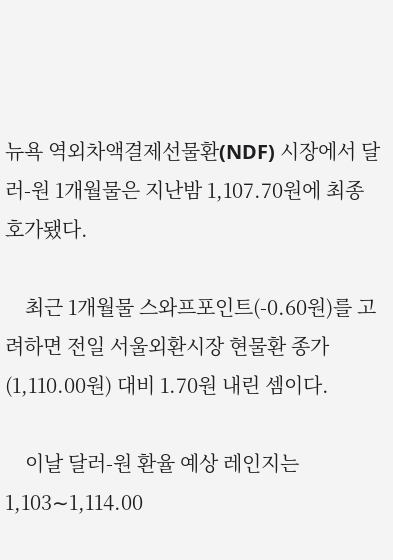뉴욕 역외차액결제선물환(NDF) 시장에서 달러-원 1개월물은 지난밤 1,107.70원에 최종 호가됐다.

    최근 1개월물 스와프포인트(-0.60원)를 고려하면 전일 서울외환시장 현물환 종가(1,110.00원) 대비 1.70원 내린 셈이다.

    이날 달러-원 환율 예상 레인지는 1,103∼1,114.00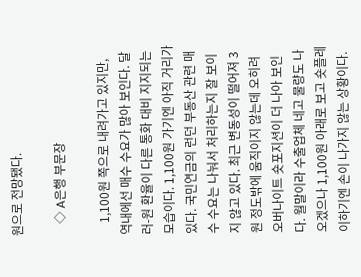원으로 전망됐다.

    ◇ A은행 부문장

    1,100원 쪽으로 내려가고 있지만, 역내에선 매수 수요가 많아 보인다. 달러-원 환율이 다른 통화 대비 지지되는 모습이다. 1,100원 가기엔 아직 거리가 있다. 국민연금의 런던 부동산 관련 매수 수요는 나눠서 처리하는지 잘 보이지 않고 있다. 최근 변동성이 떨어져 3원 정도밖에 움직이지 않는데 오히려 오버나이트 숏포지션이 더 나아 보인다. 월말이라 수출업체 네고 물량도 나오겠으나 1,100원 아래로 보고 숏플레이하기엔 손이 나가지 않는 상황이다.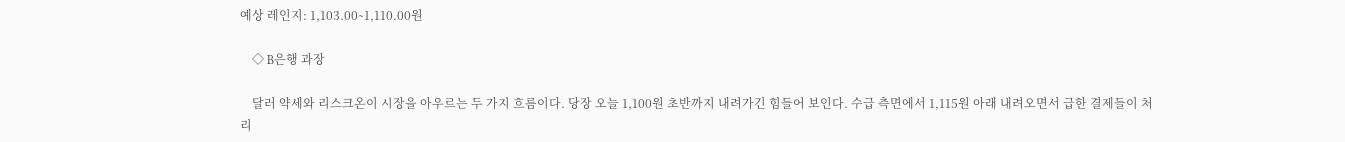예상 레인지: 1,103.00∼1,110.00원

    ◇ B은행 과장

    달러 약세와 리스크온이 시장을 아우르는 두 가지 흐름이다. 당장 오늘 1,100원 초반까지 내려가긴 힘들어 보인다. 수급 측면에서 1,115원 아래 내려오면서 급한 결제들이 처리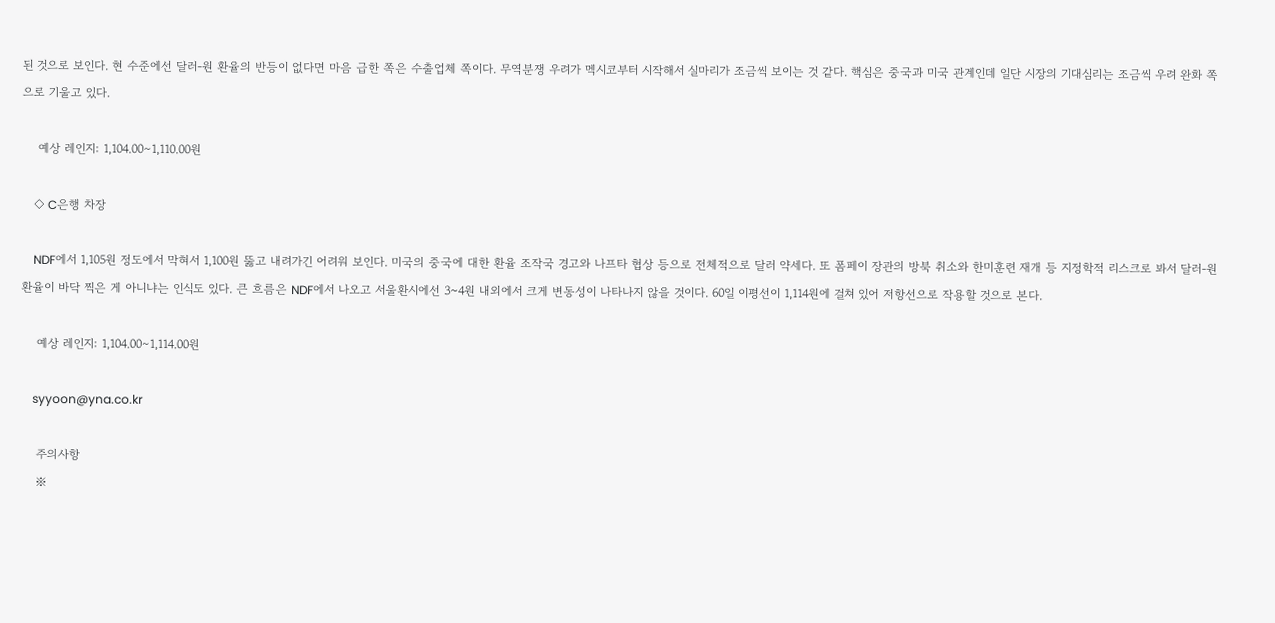된 것으로 보인다. 현 수준에선 달러-원 환율의 반등이 없다면 마음 급한 쪽은 수출업체 쪽이다. 무역분쟁 우려가 멕시코부터 시작해서 실마리가 조금씩 보이는 것 같다. 핵심은 중국과 미국 관계인데 일단 시장의 기대심리는 조금씩 우려 완화 쪽으로 기울고 있다.

    예상 레인지: 1,104.00∼1,110.00원

    ◇ C은행 차장

    NDF에서 1,105원 정도에서 막혀서 1,100원 뚫고 내려가긴 어려워 보인다. 미국의 중국에 대한 환율 조작국 경고와 나프타 협상 등으로 전체적으로 달러 약세다. 또 폼페이 장관의 방북 취소와 한미훈련 재개 등 지정학적 리스크로 봐서 달러-원 환율이 바닥 찍은 게 아니냐는 인식도 있다. 큰 흐름은 NDF에서 나오고 서울환시에선 3~4원 내외에서 크게 변동성이 나타나지 않을 것이다. 60일 이평선이 1,114원에 걸쳐 있어 저항선으로 작용할 것으로 본다.

    예상 레인지: 1,104.00∼1,114.00원

    syyoon@yna.co.kr

    주의사항
    ※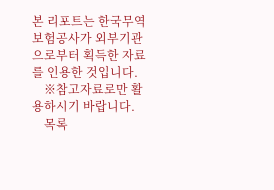본 리포트는 한국무역보험공사가 외부기관으로부터 획득한 자료를 인용한 것입니다.
    ※참고자료로만 활용하시기 바랍니다.
    목록